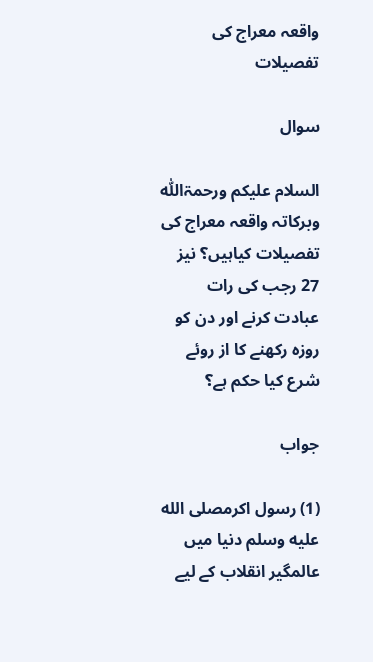واقعہ معراج کی تفصیلات

سوال

السلام علیکم ورحمۃاللّٰہ وبرکاتہ واقعہ معراج کی تفصیلات کیاہیں؟ نیز 27 رجب کی رات عبادت کرنے اور دن کو روزہ رکھنے کا از روئے شرع کیا حکم ہے؟

جواب

(1) رسول اکرمصلى الله عليه وسلم دنیا میں عالمگیر انقلاب کے لیے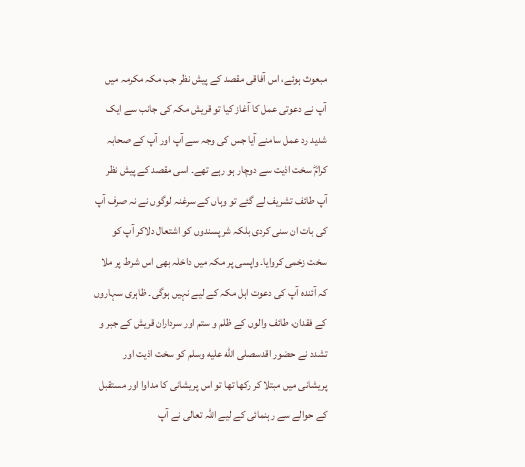مبعوث ہوئے، اس آفاقی مقصد کے پیش نظر جب مکہ مکرمہ میں آپ نے دعوتی عمل کا آغاز کیا تو قریش مکہ کی جانب سے ایک شدید رد عمل سامنے آیا جس کی وجہ سے آپ اور آپ کے صحابہ کرامؓ سخت اذیت سے دوچار ہو رہے تھے۔ اسی مقصد کے پیش نظر آپ طائف تشریف لے گئے تو وہاں کے سرغنہ لوگوں نے نہ صرف آپ کی بات ان سنی کردی بلکہ شرپسندوں کو اشتعال دلاکر آپ کو سخت زخمی کروایا۔ واپسی پر مکہ میں داخلہ بھی اس شرط پر ملا کہ آئندہ آپ کی دعوت اہل مکہ کے لیے نہیں ہوگی۔ ظاہری سہاروں کے فقدان، طائف والوں کے ظلم و ستم اور سرداران قریش کے جبر و تشدد نے حضور اقدسصلى الله عليه وسلم کو سخت اذیت اور پریشانی میں مبتلا کر رکھا تھا تو اس پریشانی کا مداوا اور مستقبل کے حوالے سے رہنمائی کے لیے اللہ تعالی نے آپ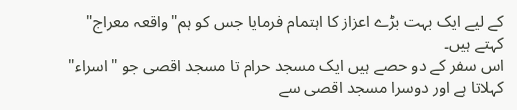کے لیے ایک بہت بڑے اعزاز کا اہتمام فرمایا جس کو ہم"واقعہ معراج" کہتے ہیں۔
اس سفر کے دو حصے ہیں ایک مسجد حرام تا مسجد اقصی جو "اسراء" کہلاتا ہے اور دوسرا مسجد اقصی سے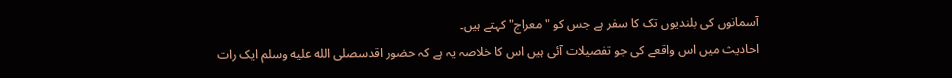آسمانوں کی بلندیوں تک کا سفر ہے جس کو "معراج" کہتے ہیں۔
احادیث میں اس واقعے کی جو تفصیلات آئی ہیں اس کا خلاصہ یہ ہے کہ حضور اقدسصلى الله عليه وسلم ایک رات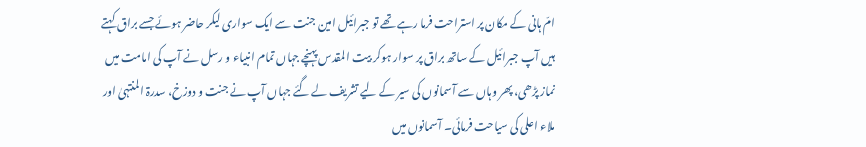امّ ہانی کے مکان پر استراحت فرما رہے تھے تو جبرائیل امین جنت سے ایک سواری لیکر حاضر ہوئے جسے براق کہتے ہیں آپ جبرائیل کے ساتھ براق پر سوار ہوکر بیت المقدس پہنچے جہاں تمام انبیاء و رسل نے آپ کی امامت میں نماز پڑھی، پھر وہاں سے آسمانوں کی سیر کے لیے تشریف لے گئے جہاں آپ نے جنت و دوزخ، سدرۃ المنتہیٰ اور ملاء اعلی کی سیاحت فرمائی۔ آسمانوں میں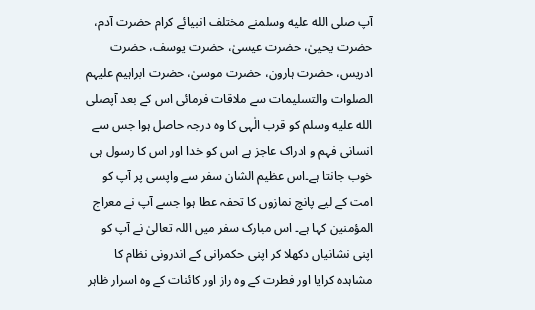آپ صلى الله عليه وسلمنے مختلف انبیائے کرام حضرت آدم، حضرت یحییٰ، حضرت عیسیٰ، حضرت یوسف، حضرت ادریس، حضرت ہارون، حضرت موسیٰ، حضرت ابراہیم علیہم الصلوات والتسلیمات سے ملاقات فرمائی اس کے بعد آپصلى الله عليه وسلم کو قرب الٰہی کا وہ درجہ حاصل ہوا جس سے انسانی فہم و ادراک عاجز ہے اس کو خدا اور اس کا رسول ہی خوب جانتا ہے۔اس عظیم الشان سفر سے واپسی پر آپ کو امت کے لیے پانچ نمازوں کا تحفہ عطا ہوا جسے آپ نے معراج المؤمنین کہا ہے۔ اس مبارک سفر میں اللہ تعالیٰ نے آپ کو اپنی نشانیاں دکھلا کر اپنی حکمرانی کے اندرونی نظام کا مشاہدہ کرایا اور فطرت کے وہ راز اور کائنات کے وہ اسرار ظاہر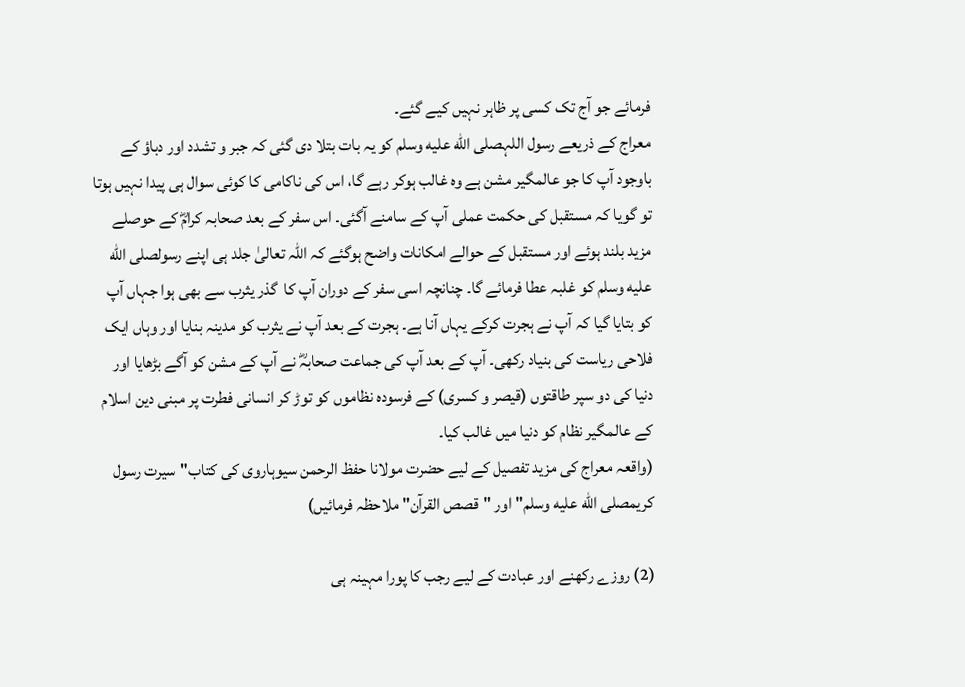فرمائے جو آج تک کسی پر ظاہر نہیں کیے گئے۔
معراج کے ذریعے رسول اللہصلى الله عليه وسلم کو یہ بات بتلا دی گئی کہ جبر و تشدد اور دباؤ کے باوجود آپ کا جو عالمگیر مشن ہے وہ غالب ہوکر رہے گا، اس کی ناکامی کا کوئی سوال ہی پیدا نہیں ہوتا تو گویا کہ مستقبل کی حکمت عملی آپ کے سامنے آگئی۔ اس سفر کے بعد صحابہ کرامؓ کے حوصلے مزید بلند ہوئے اور مستقبل کے حوالے امکانات واضح ہوگئے کہ اللہ تعالیٰ جلد ہی اپنے رسولصلى الله عليه وسلم کو غلبہ عطا فرمائے گا۔ چنانچہ اسی سفر کے دوران آپ کا  گذر یثرب سے بھی ہوا جہاں آپ کو بتایا گیا کہ آپ نے ہجرت کرکے یہاں آنا ہے۔ ہجرت کے بعد آپ نے یثرب کو مدینہ بنایا اور وہاں ایک فلاحی ریاست کی بنیاد رکھی۔ آپ کے بعد آپ کی جماعت صحابہؓ نے آپ کے مشن کو آگے بڑھایا اور دنیا کی دو سپر طاقتوں (قیصر و کسری) کے فرسودہ نظاموں کو توڑ کر انسانی فطرت پر مبنی دین اسلام کے عالمگیر نظام کو دنیا میں غالب کیا۔
(واقعہ معراج کی مزید تفصیل کے لیے حضرت مولانا حفظ الرحمن سیوہاروی کی کتاب"سیرت رسول کریمصلى الله عليه وسلم" اور "قصص القرآن" ملاحظہ فرمائیں)

(2) روزے رکھنے اور عبادت کے لیے رجب کا پورا مہینہ ہی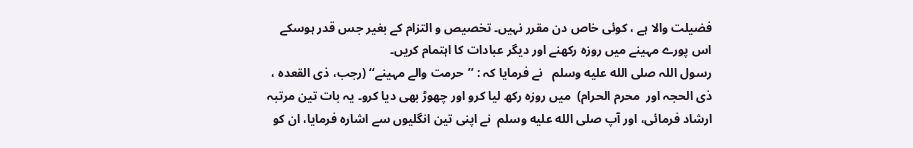فضیلت والا ہے ، کوئی خاص دن مقرر نہیں۔ تخصیص و التزام کے بغیر جس قدر ہوسکے اس پورے مہینے میں روزہ رکھنے اور دیگر عبادات کا اہتمام کریں۔
رسول اللہ صلى الله عليه وسلم   نے فرمایا کہ : ’’حرمت والے مہینے‘‘ (رجب، ذی القعدہ ، ذی الحجہ اور  محرم الحرام)  میں روزہ رکھ لیا کرو اور چھوڑ بھی دیا کرو۔ یہ بات تین مرتبہ ارشاد فرمائی، اور آپ صلى الله عليه وسلم  نے اپنی تین انگلیوں سے اشارہ فرمایا، ان کو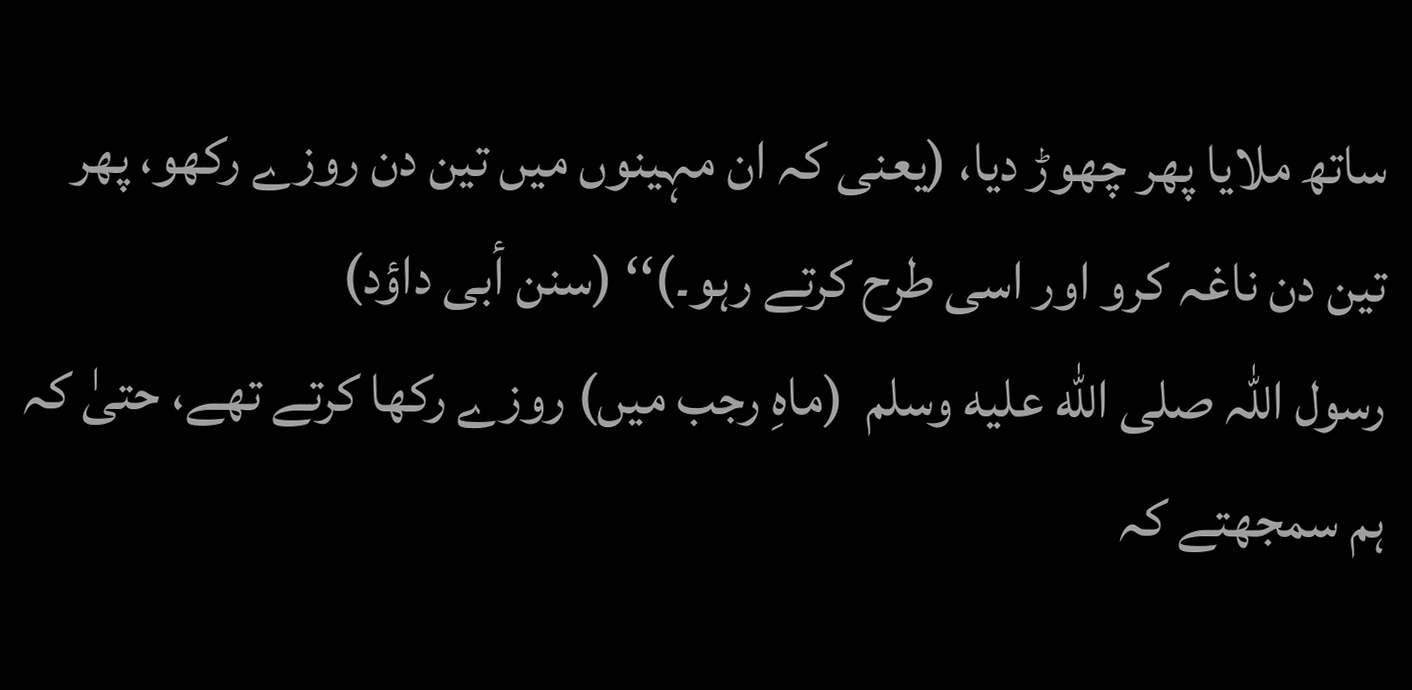ساتھ ملایا پھر چھوڑ دیا، (یعنی کہ ان مہینوں میں تین دن روزے رکھو، پھر تین دن ناغہ کرو اور اسی طرح کرتے رہو۔)‘‘ (سنن أبی داؤد)
رسول اللہ صلى الله عليه وسلم  (ماہِ رجب میں) روزے رکھا کرتے تھے، حتیٰ کہ ہم سمجھتے کہ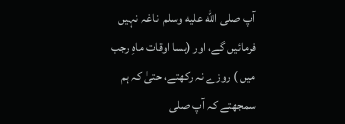آپ صلى الله عليه وسلم  ناغہ نہیں فرمائیں گے، اور (بسا اوقات ماہِ رجب میں ) روزے نہ رکھتے، حتیٰ کہ ہم سمجھتے کہ آپ صلى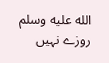الله عليه وسلم  روزے نہیں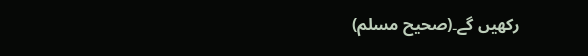رکھیں گے۔(صحیح مسلم)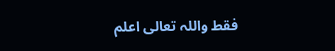فقط واللہ تعالی اعلم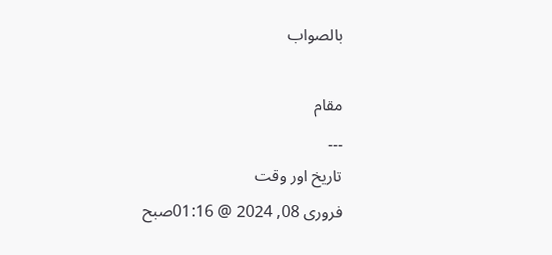بالصواب

مقام
۔۔۔
تاریخ اور وقت
فروری 08, 2024 @ 01:16صبح